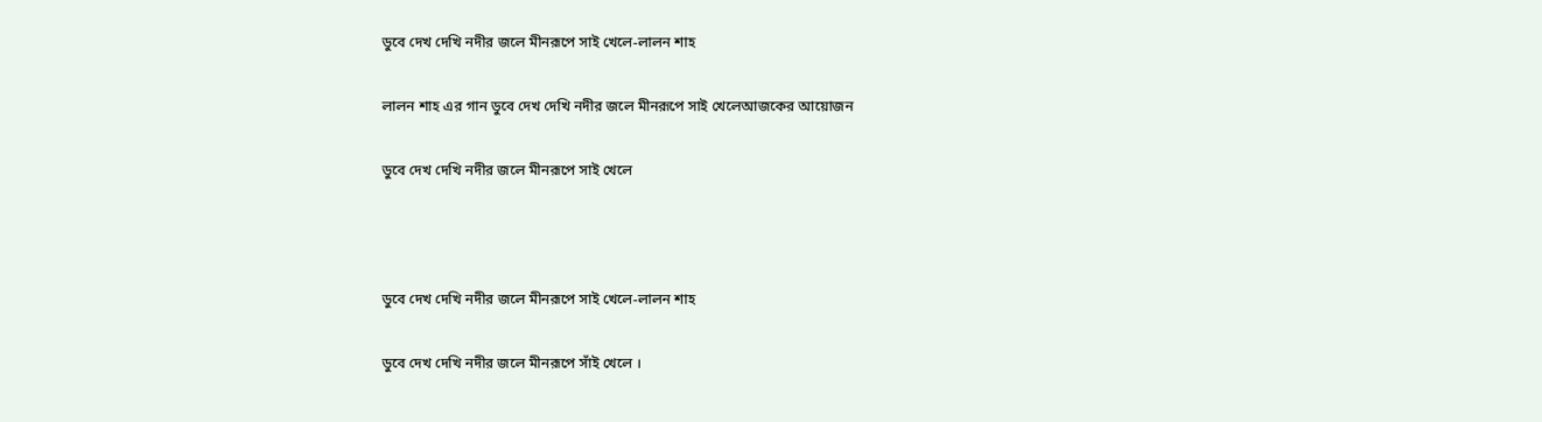ডুবে দেখ দেখি নদীর জলে মীনরূপে সাই খেলে-লালন শাহ

লালন শাহ এর গান ডুবে দেখ দেখি নদীর জলে মীনরূপে সাই খেলেআজকের আয়োজন

ডুবে দেখ দেখি নদীর জলে মীনরূপে সাই খেলে



ডুবে দেখ দেখি নদীর জলে মীনরূপে সাই খেলে-লালন শাহ

ডুবে দেখ দেখি নদীর জলে মীনরূপে সাঁই খেলে ।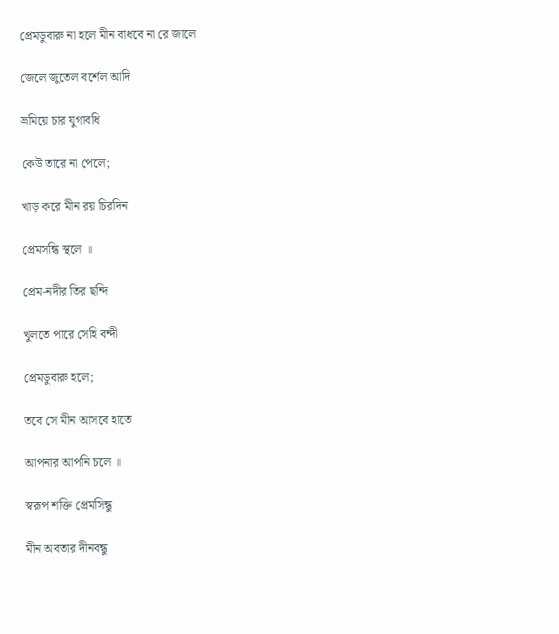প্রেমডুবারু না হলে মীন বাধবে না রে জালে

জেলে জুতেল বর্শেল আদি

ভ্রমিয়ে চার যুগাবধি

কেউ তারে না পেলে;

খাড় করে মীন রয় চিরদিন

প্ৰেমসন্ধি স্থলে ॥

প্রেম-নদীর তির ছন্দি

খুলতে পারে সেহি বন্দী

প্রেমডুবারু হলে;

তবে সে মীন আসবে হাতে

আপনার আপনি চলে ॥

স্বরূপ শক্তি প্রেমসিন্ধু

মীন অবতার দীনবন্ধু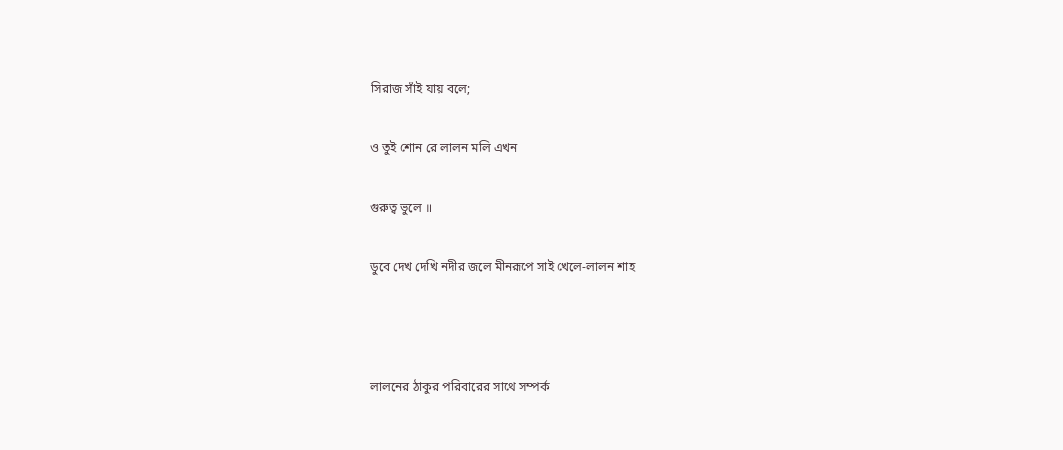সিরাজ সাঁই যায় বলে;

ও তুই শোন রে লালন মলি এখন

গুরুত্ব ভুলে ॥

ডুবে দেখ দেখি নদীর জলে মীনরূপে সাই খেলে-লালন শাহ



লালনের ঠাকুর পরিবারের সাথে সম্পর্ক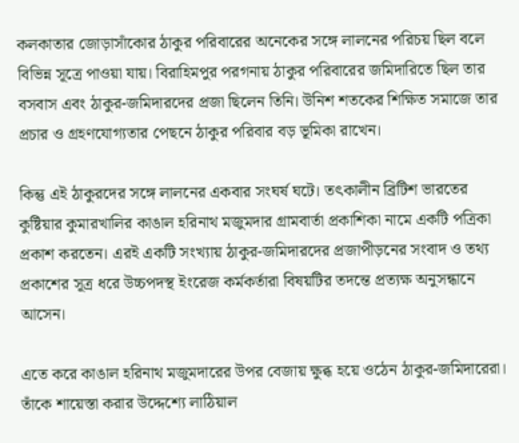কলকাতার জোড়াসাঁকোর ঠাকুর পরিবারের অনেকের সঙ্গে লালনের পরিচয় ছিল বলে বিভিন্ন সূত্রে পাওয়া যায়। বিরাহিমপুর পরগনায় ঠাকুর পরিবারের জমিদারিতে ছিল তার বসবাস এবং ঠাকুর-জমিদারদের প্রজা ছিলেন তিনি। উনিশ শতকের শিক্ষিত সমাজে তার প্রচার ও গ্রহণযোগ্যতার পেছনে ঠাকুর পরিবার বড় ভূমিকা রাখেন।

কিন্তু এই ঠাকুরদের সঙ্গে লালনের একবার সংঘর্ষ ঘটে। তৎকালীন ব্রিটিশ ভারতের কুষ্টিয়ার কুমারখালির কাঙাল হরিনাথ মজুমদার গ্রামবার্তা প্রকাশিকা নামে একটি পত্রিকা প্রকাশ করতেন। এরই একটি সংখ্যায় ঠাকুর-জমিদারদের প্রজাপীড়নের সংবাদ ও তথ্য প্রকাশের সূত্র ধরে উচ্চপদস্থ ইংরেজ কর্মকর্তারা বিষয়টির তদন্তে প্রত্যক্ষ অনুসন্ধানে আসেন।

এতে করে কাঙাল হরিনাথ মজুমদারের উপর বেজায় ক্ষুব্ধ হয়ে ওঠেন ঠাকুর-জমিদারেরা। তাঁকে শায়েস্তা করার উদ্দেশ্যে লাঠিয়াল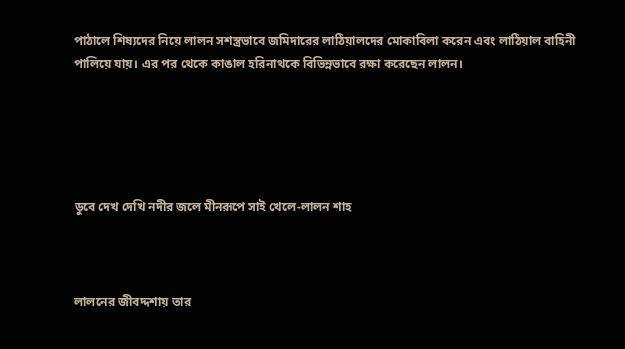পাঠালে শিষ্যদের নিয়ে লালন সশস্ত্রভাবে জমিদারের লাঠিয়ালদের মোকাবিলা করেন এবং লাঠিয়াল বাহিনী পালিয়ে যায়। এর পর থেকে কাঙাল হরিনাথকে বিভিন্নভাবে রক্ষা করেছেন লালন।





ডুবে দেখ দেখি নদীর জলে মীনরূপে সাই খেলে-লালন শাহ



লালনের জীবদ্দশায় তার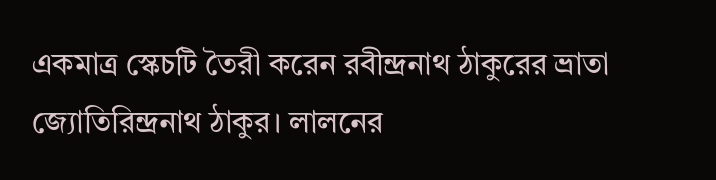একমাত্র স্কেচটি তৈরী করেন রবীন্দ্রনাথ ঠাকুরের ভ্রাতা জ্যোতিরিন্দ্রনাথ ঠাকুর। লালনের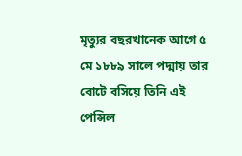মৃত্যুর বছরখানেক আগে ৫ মে ১৮৮৯ সালে পদ্মায় তার বোটে বসিয়ে তিনি এই পেন্সিল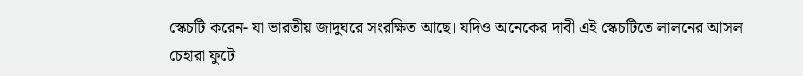স্কেচটি করেন- যা ভারতীয় জাদুঘরে সংরক্ষিত আছে। যদিও অনেকের দাবী এই স্কেচটিতে লালনের আসল চেহারা ফুটে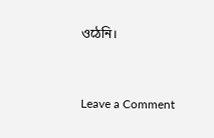ওঠেনি।



Leave a Comment